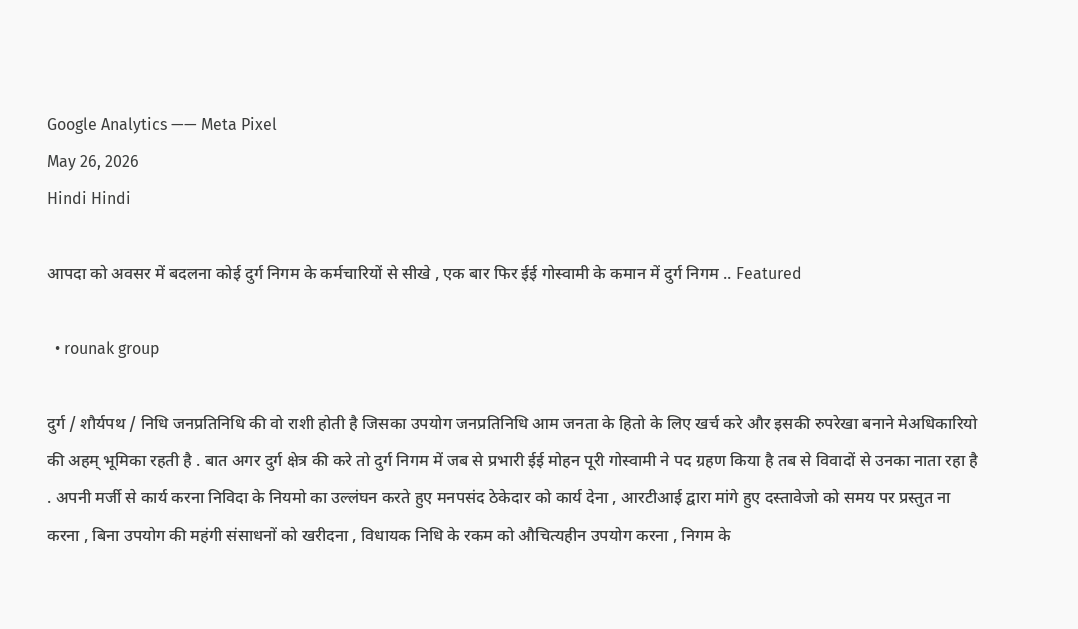Google Analytics —— Meta Pixel
May 26, 2026
Hindi Hindi

आपदा को अवसर में बदलना कोई दुर्ग निगम के कर्मचारियों से सीखे , एक बार फिर ईई गोस्वामी के कमान में दुर्ग निगम .. Featured

  • rounak group

दुर्ग / शौर्यपथ / निधि जनप्रतिनिधि की वो राशी होती है जिसका उपयोग जनप्रतिनिधि आम जनता के हितो के लिए खर्च करे और इसकी रुपरेखा बनाने मेअधिकारियो की अहम् भूमिका रहती है . बात अगर दुर्ग क्षेत्र की करे तो दुर्ग निगम में जब से प्रभारी ईई मोहन पूरी गोस्वामी ने पद ग्रहण किया है तब से विवादों से उनका नाता रहा है . अपनी मर्जी से कार्य करना निविदा के नियमो का उल्लंघन करते हुए मनपसंद ठेकेदार को कार्य देना , आरटीआई द्वारा मांगे हुए दस्तावेजो को समय पर प्रस्तुत ना करना , बिना उपयोग की महंगी संसाधनों को खरीदना , विधायक निधि के रकम को औचित्यहीन उपयोग करना , निगम के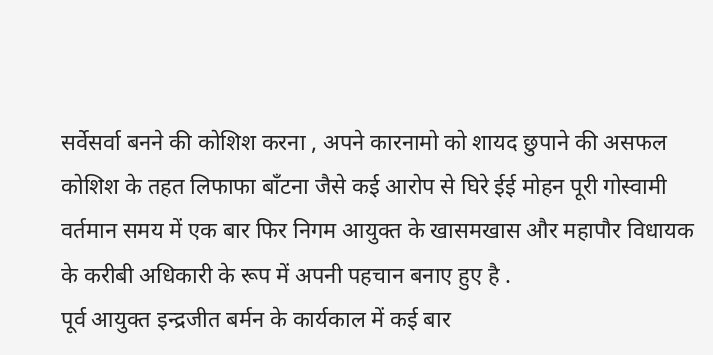सर्वेसर्वा बनने की कोशिश करना , अपने कारनामो को शायद छुपाने की असफल कोशिश के तहत लिफाफा बाँटना जैसे कई आरोप से घिरे ईई मोहन पूरी गोस्वामी वर्तमान समय में एक बार फिर निगम आयुक्त के खासमखास और महापौर विधायक के करीबी अधिकारी के रूप में अपनी पहचान बनाए हुए है .
पूर्व आयुक्त इन्द्रजीत बर्मन के कार्यकाल में कई बार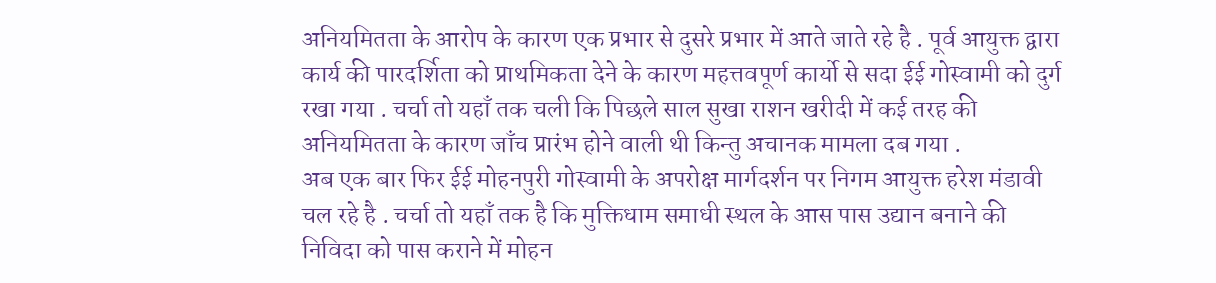अनियमितता के आरोप के कारण एक प्रभार से दुसरे प्रभार में आते जाते रहे है . पूर्व आयुक्त द्वारा कार्य की पारदर्शिता को प्राथमिकता देने के कारण महत्तवपूर्ण कार्यो से सदा ईई गोस्वामी को दुर्ग रखा गया . चर्चा तो यहाँ तक चली कि पिछले साल सुखा राशन खरीदी में कई तरह की अनियमितता के कारण जाँच प्रारंभ होने वाली थी किन्तु अचानक मामला दब गया .
अब एक बार फिर ईई मोहनपुरी गोस्वामी के अपरोक्ष मार्गदर्शन पर निगम आयुक्त हरेश मंडावी चल रहे है . चर्चा तो यहाँ तक है कि मुक्तिधाम समाधी स्थल के आस पास उद्यान बनाने की निविदा को पास कराने में मोहन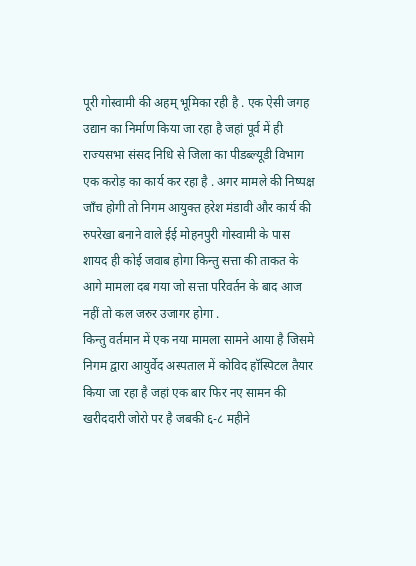पूरी गोस्वामी की अहम् भूमिका रही है . एक ऐसी जगह उद्यान का निर्माण किया जा रहा है जहां पूर्व में ही राज्यसभा संसद निधि से जिला का पीडब्ल्यूडी विभाग एक करोड़ का कार्य कर रहा है . अगर मामले की निष्पक्ष जाँच होगी तो निगम आयुक्त हरेश मंडावी और कार्य की रुपरेखा बनाने वाले ईई मोहनपुरी गोस्वामी के पास शायद ही कोई जवाब होगा किन्तु सत्ता की ताकत के आगे मामला दब गया जो सत्ता परिवर्तन के बाद आज नहीं तो कल जरुर उजागर होगा .
किन्तु वर्तमान में एक नया मामला सामने आया है जिसमे निगम द्वारा आयुर्वेद अस्पताल में कोविद हॉस्पिटल तैयार किया जा रहा है जहां एक बार फिर नए सामन की खरीददारी जोरो पर है जबकी ६-८ महीने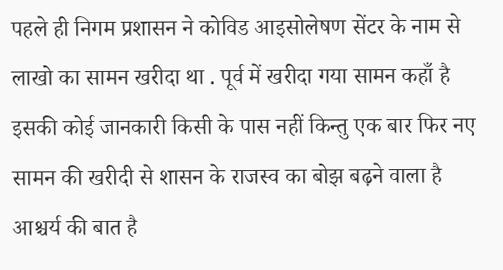पहले ही निगम प्रशासन ने कोविड आइसोलेषण सेंटर के नाम से लाखो का सामन खरीदा था . पूर्व में खरीदा गया सामन कहाँ है इसकी कोई जानकारी किसी के पास नहीं किन्तु एक बार फिर नए सामन की खरीदी से शासन के राजस्व का बोझ बढ़ने वाला है आश्चर्य की बात है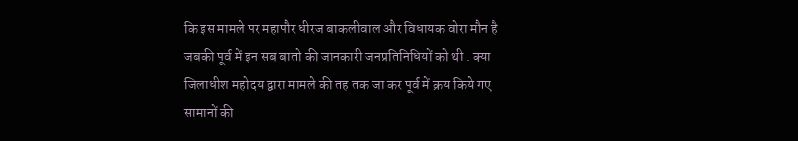कि इस मामले पर महापौर धीरज बाकलीवाल और विधायक वोरा मौन है जबकी पूर्व में इन सब बातो की जानकारी जनप्रतिनिधियों को थी . क्या जिलाधीश महोदय द्वारा मामले की तह तक जा कर पूर्व में क्रय किये गए सामानों की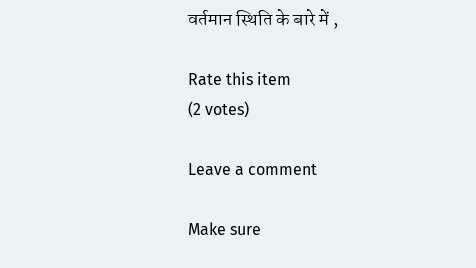वर्तमान स्थिति के बारे में ,

Rate this item
(2 votes)

Leave a comment

Make sure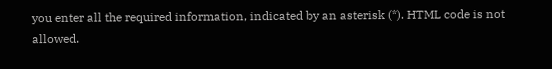you enter all the required information, indicated by an asterisk (*). HTML code is not allowed.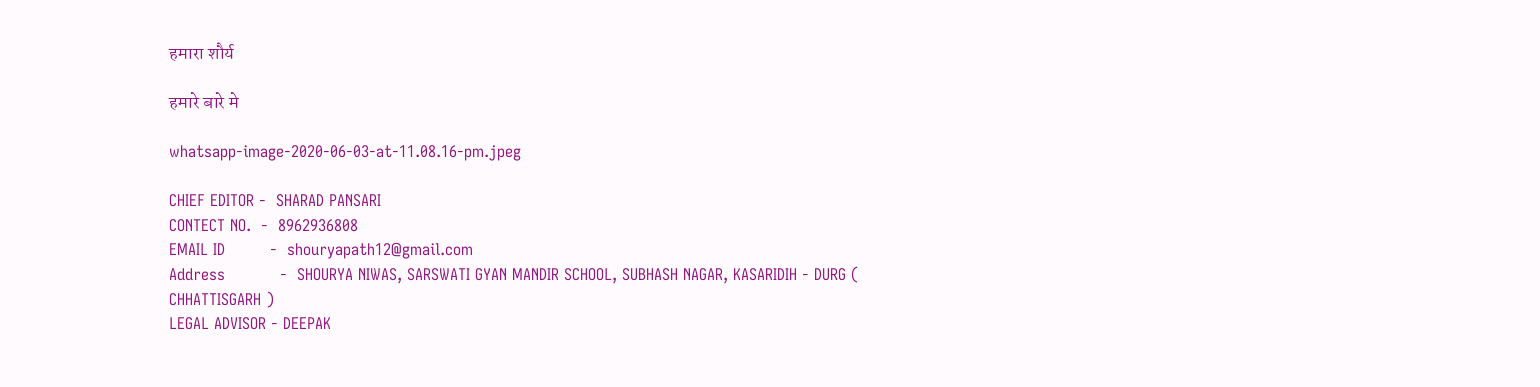हमारा शौर्य

हमारे बारे मे

whatsapp-image-2020-06-03-at-11.08.16-pm.jpeg

CHIEF EDITOR -  SHARAD PANSARI
CONTECT NO.  -  8962936808
EMAIL ID         -  shouryapath12@gmail.com
Address           -  SHOURYA NIWAS, SARSWATI GYAN MANDIR SCHOOL, SUBHASH NAGAR, KASARIDIH - DURG ( CHHATTISGARH )
LEGAL ADVISOR - DEEPAK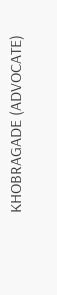KHOBRAGADE (ADVOCATE)